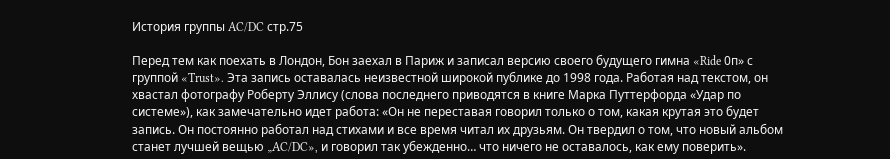История группы AC/DC стр.75

Перед тем как поехать в Лондон, Бон заехал в Париж и записал версию своего будущего гимна «Ride 0п» с группой «Trust». Эта запись оставалась неизвестной широкой публике до 1998 года. Работая над текстом, он хвастал фотографу Роберту Эллису (слова последнего приводятся в книге Марка Путтерфорда «Удар по системе»), как замечательно идет работа: «Он не переставая говорил только о том, какая крутая это будет запись. Он постоянно работал над стихами и все время читал их друзьям. Он твердил о том, что новый альбом станет лучшей вещью „AC/DC», и говорил так убежденно… что ничего не оставалось, как ему поверить».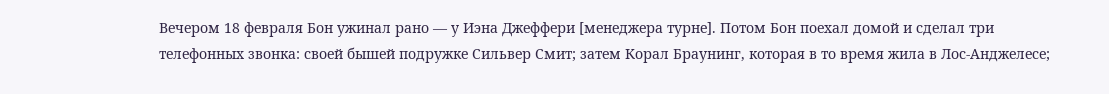Вечером 18 февраля Бон ужинал рано — у Иэна Джеффери [менеджера турне]. Потом Бон поехал домой и сделал три телефонных звонка: своей бышей подружке Сильвер Смит; затем Корал Браунинг, которая в то время жила в Лос-Анджелесе;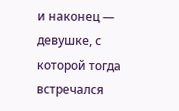и наконец — девушке, с которой тогда встречался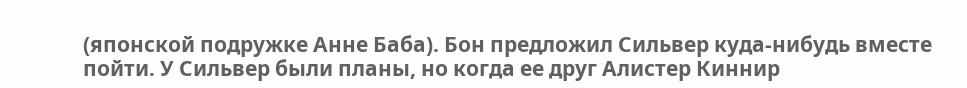(японской подружке Анне Баба). Бон предложил Сильвер куда-нибудь вместе пойти. У Сильвер были планы, но когда ее друг Алистер Киннир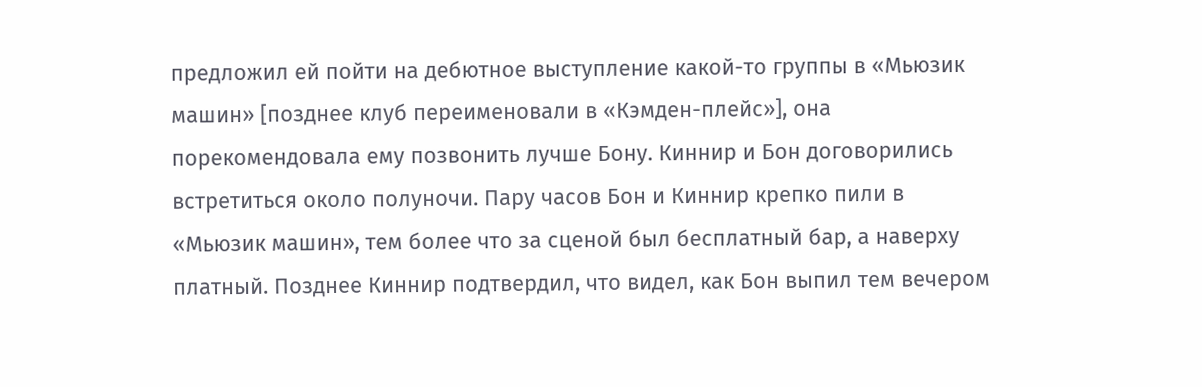предложил ей пойти на дебютное выступление какой-то группы в «Мьюзик машин» [позднее клуб переименовали в «Кэмден-плейс»], она порекомендовала ему позвонить лучше Бону. Киннир и Бон договорились встретиться около полуночи. Пару часов Бон и Киннир крепко пили в «Мьюзик машин», тем более что за сценой был бесплатный бар, а наверху платный. Позднее Киннир подтвердил, что видел, как Бон выпил тем вечером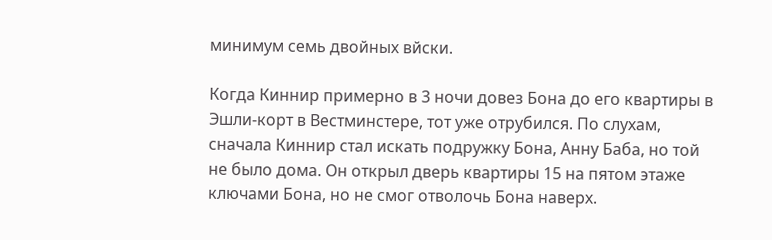минимум семь двойных вйски.

Когда Киннир примерно в 3 ночи довез Бона до его квартиры в Эшли-корт в Вестминстере, тот уже отрубился. По слухам, сначала Киннир стал искать подружку Бона, Анну Баба, но той не было дома. Он открыл дверь квартиры 15 на пятом этаже ключами Бона, но не смог отволочь Бона наверх.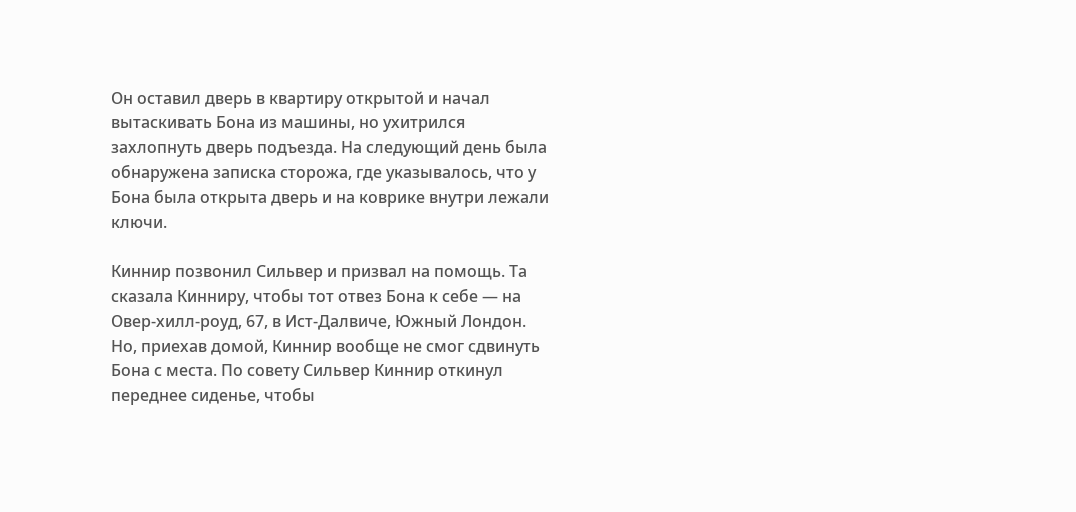Он оставил дверь в квартиру открытой и начал вытаскивать Бона из машины, но ухитрился захлопнуть дверь подъезда. На следующий день была обнаружена записка сторожа, где указывалось, что у Бона была открыта дверь и на коврике внутри лежали ключи.

Киннир позвонил Сильвер и призвал на помощь. Та сказала Кинниру, чтобы тот отвез Бона к себе — на Овер-хилл-роуд, 67, в Ист-Далвиче, Южный Лондон. Но, приехав домой, Киннир вообще не смог сдвинуть Бона с места. По совету Сильвер Киннир откинул переднее сиденье, чтобы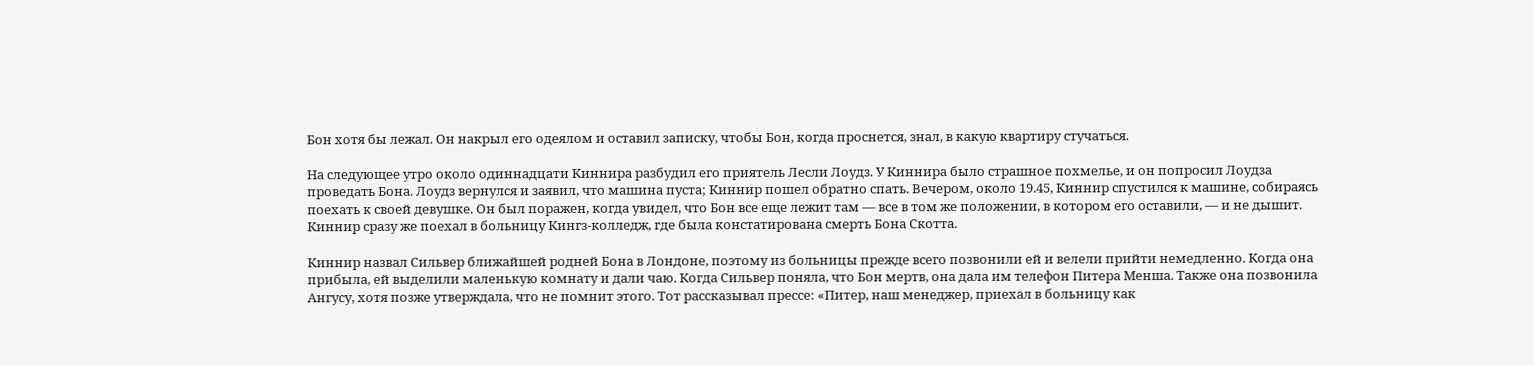Бон хотя бы лежал. Он накрыл его одеялом и оставил записку, чтобы Бон, когда проснется, знал, в какую квартиру стучаться.

На следующее утро около одиннадцати Киннира разбудил его приятель Лесли Лоудз. У Киннира было страшное похмелье, и он попросил Лоудза проведать Бона. Лоудз вернулся и заявил, что машина пуста; Киннир пошел обратно спать. Вечером, около 19.45, Киннир спустился к машине, собираясь поехать к своей девушке. Он был поражен, когда увидел, что Бон все еще лежит там — все в том же положении, в котором его оставили, — и не дышит. Киннир сразу же поехал в больницу Кингз-колледж, где была констатирована смерть Бона Скотта.

Киннир назвал Сильвер ближайшей родней Бона в Лондоне, поэтому из больницы прежде всего позвонили ей и велели прийти немедленно. Когда она прибыла, ей выделили маленькую комнату и дали чаю. Когда Сильвер поняла, что Бон мертв, она дала им телефон Питера Менша. Также она позвонила Ангусу, хотя позже утверждала, что не помнит этого. Тот рассказывал прессе: «Питер, наш менеджер, приехал в больницу как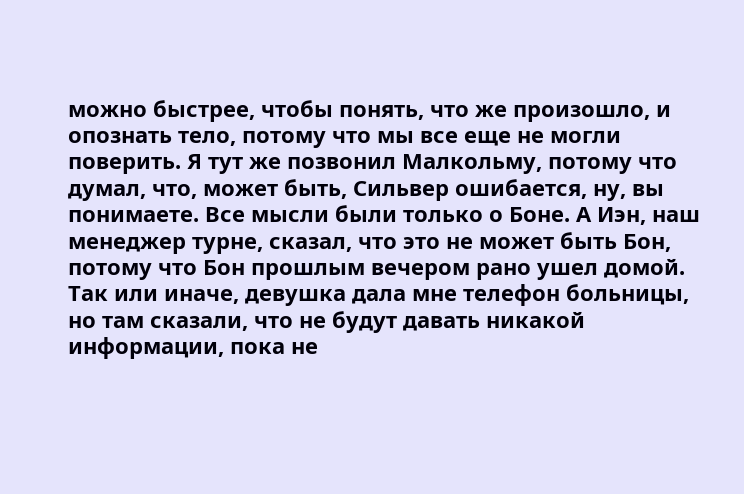можно быстрее, чтобы понять, что же произошло, и опознать тело, потому что мы все еще не могли поверить. Я тут же позвонил Малкольму, потому что думал, что, может быть, Сильвер ошибается, ну, вы понимаете. Все мысли были только о Боне. А Иэн, наш менеджер турне, сказал, что это не может быть Бон, потому что Бон прошлым вечером рано ушел домой. Так или иначе, девушка дала мне телефон больницы, но там сказали, что не будут давать никакой информации, пока не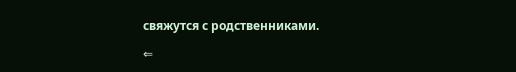свяжутся с родственниками.

⇐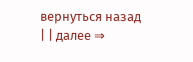вернуться назад | | далее ⇒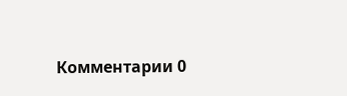Комментарии 0